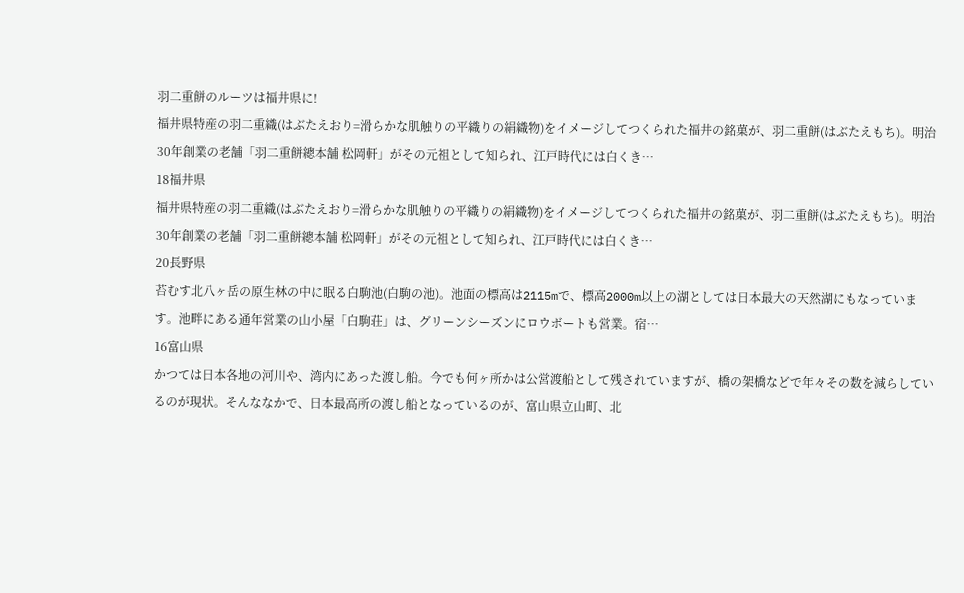羽二重餅のルーツは福井県に!
福井県特産の羽二重織(はぶたえおり=滑らかな肌触りの平織りの絹織物)をイメージしてつくられた福井の銘菓が、羽二重餅(はぶたえもち)。明治30年創業の老舗「羽二重餅總本舗 松岡軒」がその元祖として知られ、江戸時代には白くき…
18福井県
福井県特産の羽二重織(はぶたえおり=滑らかな肌触りの平織りの絹織物)をイメージしてつくられた福井の銘菓が、羽二重餅(はぶたえもち)。明治30年創業の老舗「羽二重餅總本舗 松岡軒」がその元祖として知られ、江戸時代には白くき…
20長野県
苔むす北八ヶ岳の原生林の中に眠る白駒池(白駒の池)。池面の標高は2115mで、標高2000m以上の湖としては日本最大の天然湖にもなっています。池畔にある通年営業の山小屋「白駒荘」は、グリーンシーズンにロウボートも営業。宿…
16富山県
かつては日本各地の河川や、湾内にあった渡し船。今でも何ヶ所かは公営渡船として残されていますが、橋の架橋などで年々その数を減らしているのが現状。そんななかで、日本最高所の渡し船となっているのが、富山県立山町、北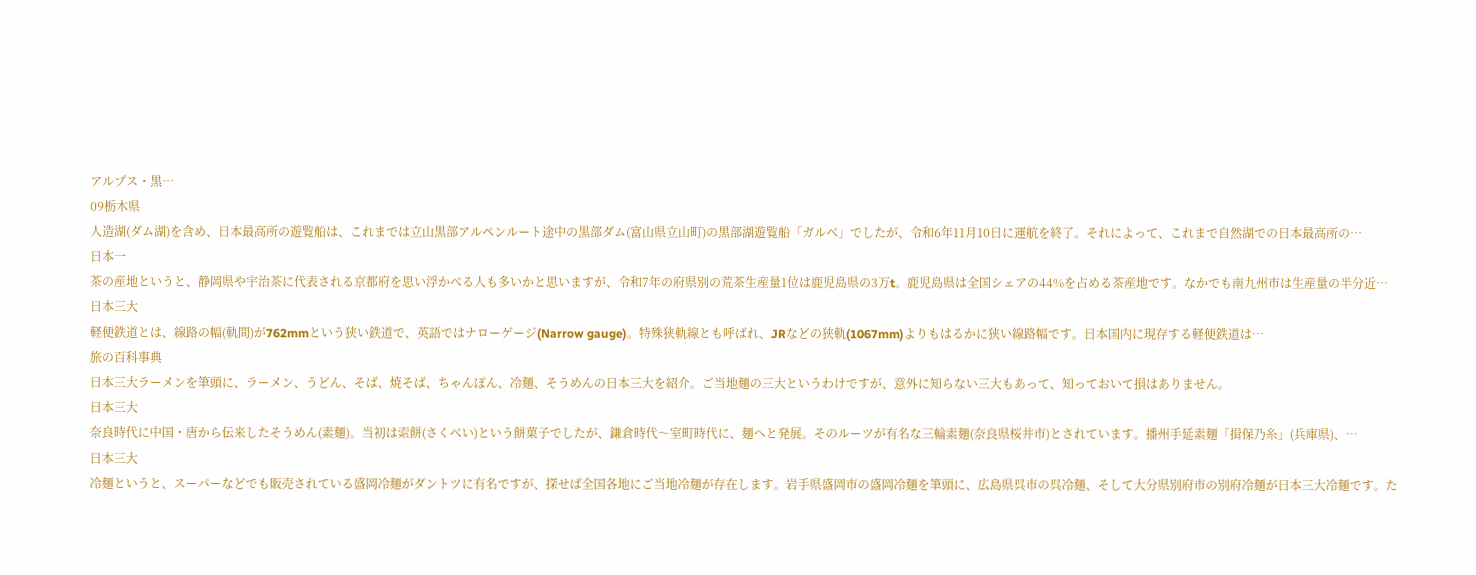アルプス・黒…
09栃木県
人造湖(ダム湖)を含め、日本最高所の遊覧船は、これまでは立山黒部アルペンルート途中の黒部ダム(富山県立山町)の黒部湖遊覧船「ガルベ」でしたが、令和6年11月10日に運航を終了。それによって、これまで自然湖での日本最高所の…
日本一
茶の産地というと、静岡県や宇治茶に代表される京都府を思い浮かべる人も多いかと思いますが、令和7年の府県別の荒茶生産量1位は鹿児島県の3万t。鹿児島県は全国シェアの44%を占める茶産地です。なかでも南九州市は生産量の半分近…
日本三大
軽便鉄道とは、線路の幅(軌間)が762mmという狭い鉄道で、英語ではナローゲージ(Narrow gauge)。特殊狭軌線とも呼ばれ、JRなどの狭軌(1067mm)よりもはるかに狭い線路幅です。日本国内に現存する軽便鉄道は…
旅の百科事典
日本三大ラーメンを筆頭に、ラーメン、うどん、そば、焼そば、ちゃんぽん、冷麺、そうめんの日本三大を紹介。ご当地麺の三大というわけですが、意外に知らない三大もあって、知っておいて損はありません。
日本三大
奈良時代に中国・唐から伝来したそうめん(素麺)。当初は索餅(さくべい)という餅菓子でしたが、鎌倉時代〜室町時代に、麺へと発展。そのルーツが有名な三輪素麺(奈良県桜井市)とされています。播州手延素麺「揖保乃糸」(兵庫県)、…
日本三大
冷麺というと、スーパーなどでも販売されている盛岡冷麺がダントツに有名ですが、探せば全国各地にご当地冷麺が存在します。岩手県盛岡市の盛岡冷麺を筆頭に、広島県呉市の呉冷麺、そして大分県別府市の別府冷麺が日本三大冷麺です。た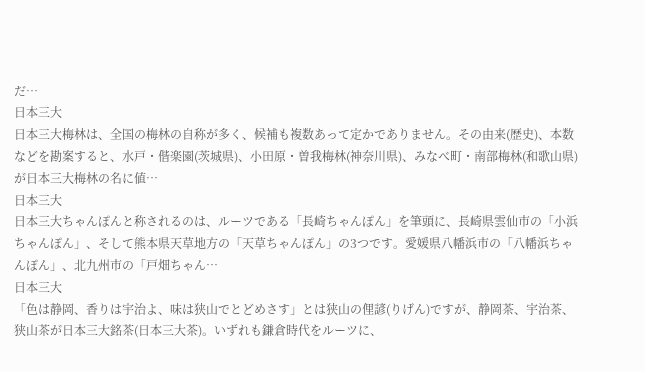だ…
日本三大
日本三大梅林は、全国の梅林の自称が多く、候補も複数あって定かでありません。その由来(歴史)、本数などを勘案すると、水戸・偕楽園(茨城県)、小田原・曽我梅林(神奈川県)、みなべ町・南部梅林(和歌山県)が日本三大梅林の名に値…
日本三大
日本三大ちゃんぽんと称されるのは、ルーツである「長崎ちゃんぽん」を筆頭に、長崎県雲仙市の「小浜ちゃんぽん」、そして熊本県天草地方の「天草ちゃんぽん」の3つです。愛媛県八幡浜市の「八幡浜ちゃんぽん」、北九州市の「戸畑ちゃん…
日本三大
「色は静岡、香りは宇治よ、味は狭山でとどめさす」とは狭山の俚諺(りげん)ですが、静岡茶、宇治茶、狭山茶が日本三大銘茶(日本三大茶)。いずれも鎌倉時代をルーツに、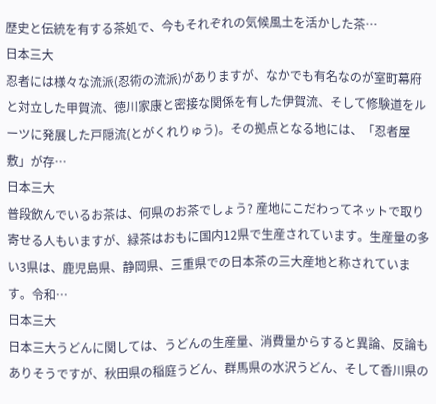歴史と伝統を有する茶処で、今もそれぞれの気候風土を活かした茶…
日本三大
忍者には様々な流派(忍術の流派)がありますが、なかでも有名なのが室町幕府と対立した甲賀流、徳川家康と密接な関係を有した伊賀流、そして修験道をルーツに発展した戸隠流(とがくれりゅう)。その拠点となる地には、「忍者屋敷」が存…
日本三大
普段飲んでいるお茶は、何県のお茶でしょう? 産地にこだわってネットで取り寄せる人もいますが、緑茶はおもに国内12県で生産されています。生産量の多い3県は、鹿児島県、静岡県、三重県での日本茶の三大産地と称されています。令和…
日本三大
日本三大うどんに関しては、うどんの生産量、消費量からすると異論、反論もありそうですが、秋田県の稲庭うどん、群馬県の水沢うどん、そして香川県の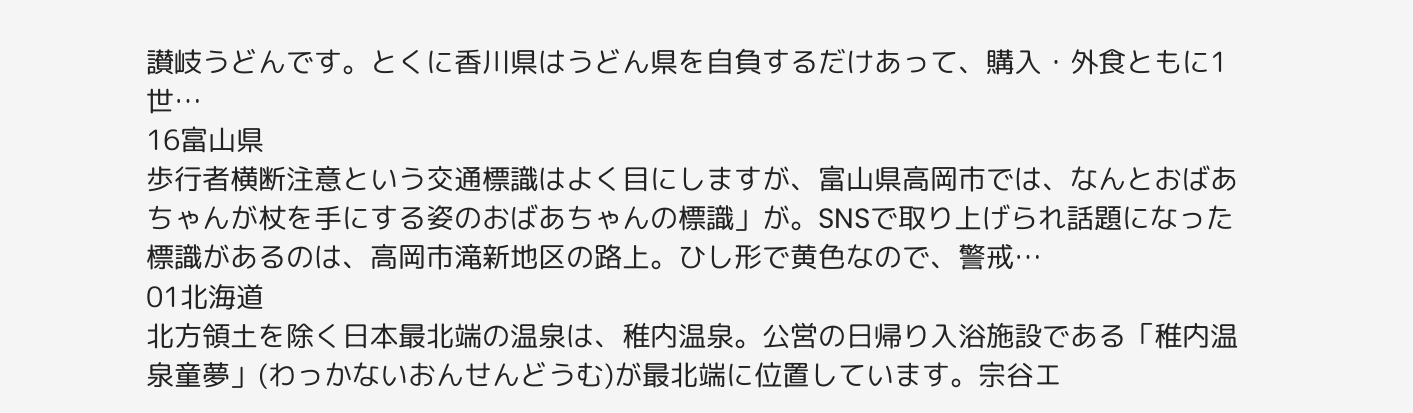讃岐うどんです。とくに香川県はうどん県を自負するだけあって、購入・外食ともに1世…
16富山県
歩行者横断注意という交通標識はよく目にしますが、富山県高岡市では、なんとおばあちゃんが杖を手にする姿のおばあちゃんの標識」が。SNSで取り上げられ話題になった標識があるのは、高岡市滝新地区の路上。ひし形で黄色なので、警戒…
01北海道
北方領土を除く日本最北端の温泉は、稚内温泉。公営の日帰り入浴施設である「稚内温泉童夢」(わっかないおんせんどうむ)が最北端に位置しています。宗谷エ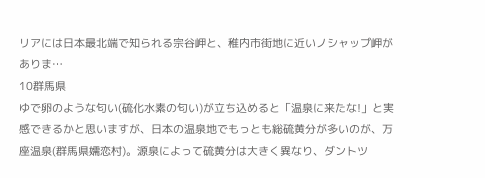リアには日本最北端で知られる宗谷岬と、稚内市街地に近いノシャップ岬がありま…
10群馬県
ゆで卵のような匂い(硫化水素の匂い)が立ち込めると「温泉に来たな!」と実感できるかと思いますが、日本の温泉地でもっとも総硫黄分が多いのが、万座温泉(群馬県嬬恋村)。源泉によって硫黄分は大きく異なり、ダントツ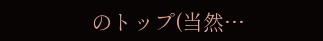のトップ(当然…